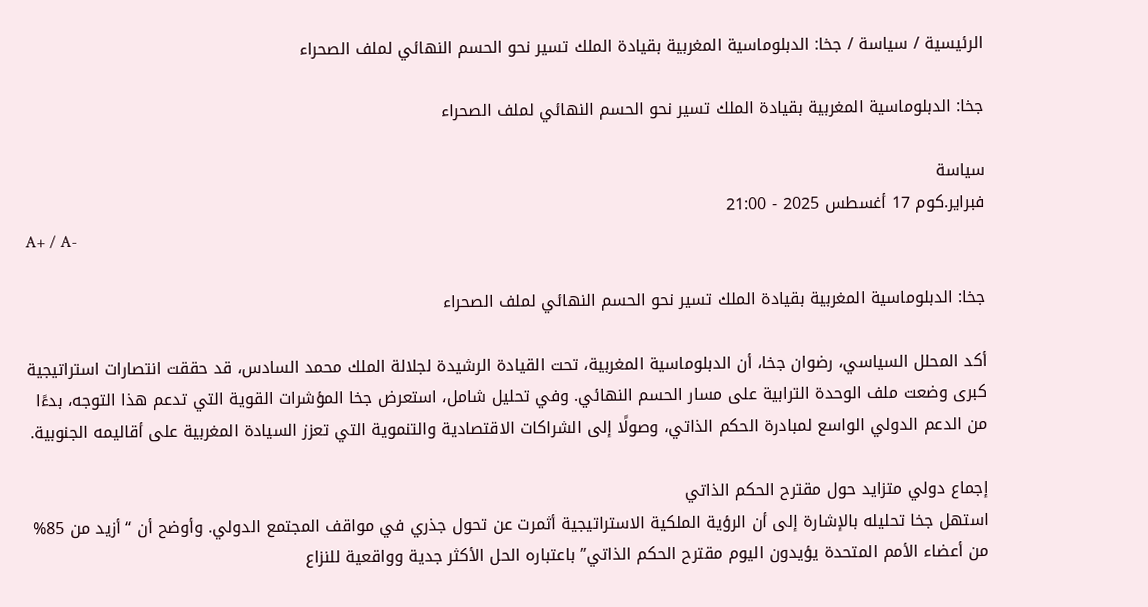الرئيسية / سياسة / جخا: الدبلوماسية المغربية بقيادة الملك تسير نحو الحسم النهائي لملف الصحراء

جخا: الدبلوماسية المغربية بقيادة الملك تسير نحو الحسم النهائي لملف الصحراء

سياسة
فبراير.كوم 17 أغسطس 2025 - 21:00
A+ / A-

جخا: الدبلوماسية المغربية بقيادة الملك تسير نحو الحسم النهائي لملف الصحراء

أكد المحلل السياسي، رضوان جخا، أن الدبلوماسية المغربية، تحت القيادة الرشيدة لجلالة الملك محمد السادس، قد حققت انتصارات استراتيجية كبرى وضعت ملف الوحدة الترابية على مسار الحسم النهائي. وفي تحليل شامل، استعرض جخا المؤشرات القوية التي تدعم هذا التوجه، بدءًا من الدعم الدولي الواسع لمبادرة الحكم الذاتي، وصولًا إلى الشراكات الاقتصادية والتنموية التي تعزز السيادة المغربية على أقاليمه الجنوبية.

إجماع دولي متزايد حول مقترح الحكم الذاتي
استهل جخا تحليله بالإشارة إلى أن الرؤية الملكية الاستراتيجية أثمرت عن تحول جذري في مواقف المجتمع الدولي. وأوضح أن “أزيد من 85% من أعضاء الأمم المتحدة يؤيدون اليوم مقترح الحكم الذاتي” باعتباره الحل الأكثر جدية وواقعية للنزاع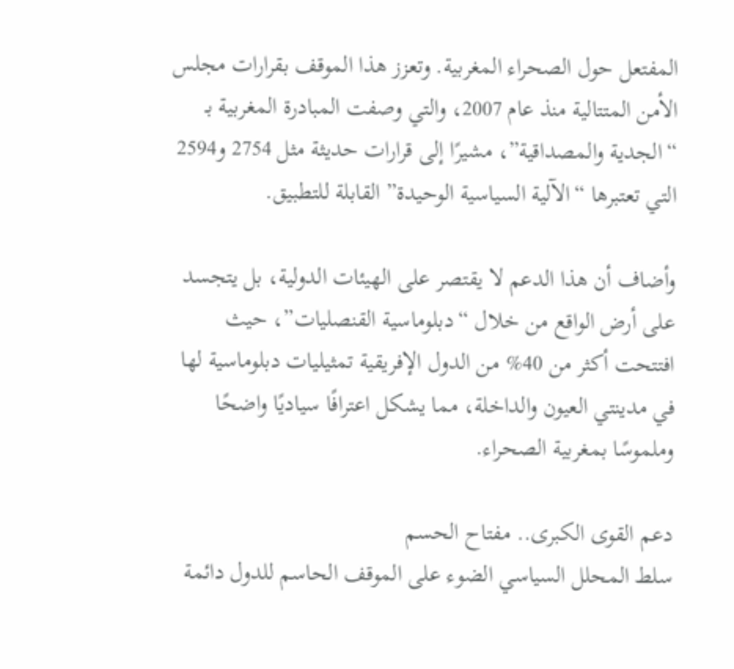المفتعل حول الصحراء المغربية. وتعزز هذا الموقف بقرارات مجلس الأمن المتتالية منذ عام 2007، والتي وصفت المبادرة المغربية بـ “الجدية والمصداقية”، مشيرًا إلى قرارات حديثة مثل 2754 و2594 التي تعتبرها “الآلية السياسية الوحيدة” القابلة للتطبيق.

وأضاف أن هذا الدعم لا يقتصر على الهيئات الدولية، بل يتجسد على أرض الواقع من خلال “دبلوماسية القنصليات”، حيث افتتحت أكثر من 40% من الدول الإفريقية تمثيليات دبلوماسية لها في مدينتي العيون والداخلة، مما يشكل اعترافًا سياديًا واضحًا وملموسًا بمغربية الصحراء.

دعم القوى الكبرى.. مفتاح الحسم
سلط المحلل السياسي الضوء على الموقف الحاسم للدول دائمة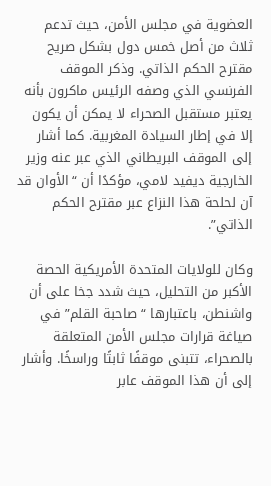العضوية في مجلس الأمن، حيث تدعم ثلاث من أصل خمس دول بشكل صريح مقترح الحكم الذاتي. وذكر الموقف الفرنسي الذي وصفه الرئيس ماكرون بأنه يعتبر مستقبل الصحراء لا يمكن أن يكون إلا في إطار السيادة المغربية. كما أشار إلى الموقف البريطاني الذي عبر عنه وزير الخارجية ديفيد لامي، مؤكدًا أن “الأوان قد آن لحلحة هذا النزاع عبر مقترح الحكم الذاتي”.

وكان للولايات المتحدة الأمريكية الحصة الأكبر من التحليل، حيث شدد جخا على أن واشنطن، باعتبارها “صاحبة القلم” في صياغة قرارات مجلس الأمن المتعلقة بالصحراء، تتبنى موقفًا ثابتًا وراسخًا. وأشار إلى أن هذا الموقف عابر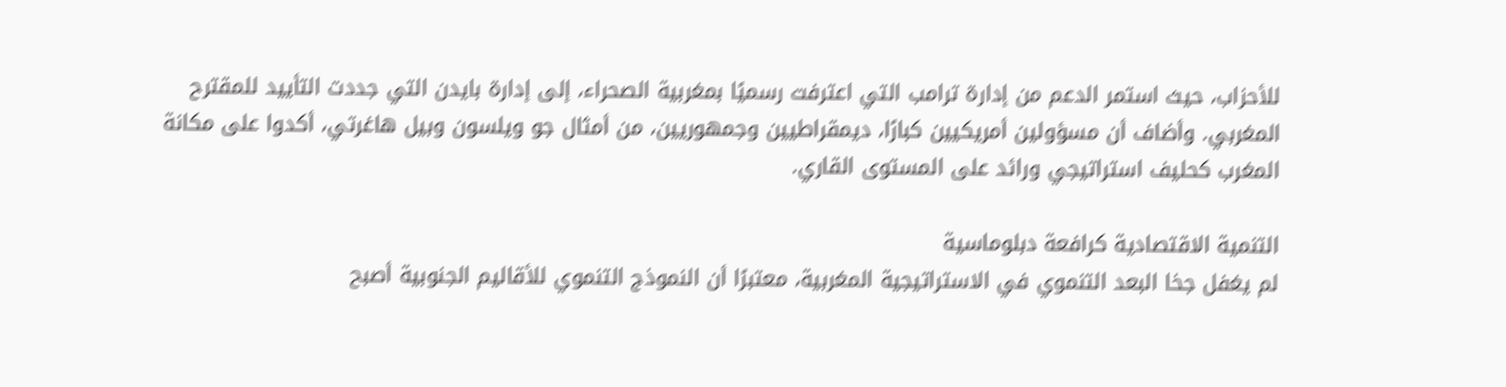للأحزاب، حيث استمر الدعم من إدارة ترامب التي اعترفت رسميًا بمغربية الصحراء، إلى إدارة بايدن التي جددت التأييد للمقترح المغربي. وأضاف أن مسؤولين أمريكيين كبارًا، ديمقراطيين وجمهوريين، من أمثال جو ويلسون وبيل هاغرتي، أكدوا على مكانة المغرب كحليف استراتيجي ورائد على المستوى القاري.

التنمية الاقتصادية كرافعة دبلوماسية
لم يغفل جخا البعد التنموي في الاستراتيجية المغربية، معتبرًا أن النموذج التنموي للأقاليم الجنوبية أصبح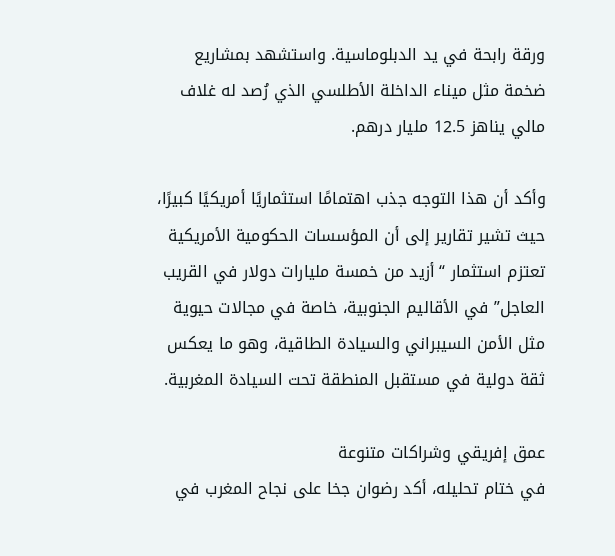ورقة رابحة في يد الدبلوماسية. واستشهد بمشاريع ضخمة مثل ميناء الداخلة الأطلسي الذي رُصد له غلاف مالي يناهز 12.5 مليار درهم.

وأكد أن هذا التوجه جذب اهتمامًا استثماريًا أمريكيًا كبيرًا، حيث تشير تقارير إلى أن المؤسسات الحكومية الأمريكية تعتزم استثمار “أزيد من خمسة مليارات دولار في القريب العاجل” في الأقاليم الجنوبية، خاصة في مجالات حيوية مثل الأمن السيبراني والسيادة الطاقية، وهو ما يعكس ثقة دولية في مستقبل المنطقة تحت السيادة المغربية.

عمق إفريقي وشراكات متنوعة
في ختام تحليله، أكد رضوان جخا على نجاح المغرب في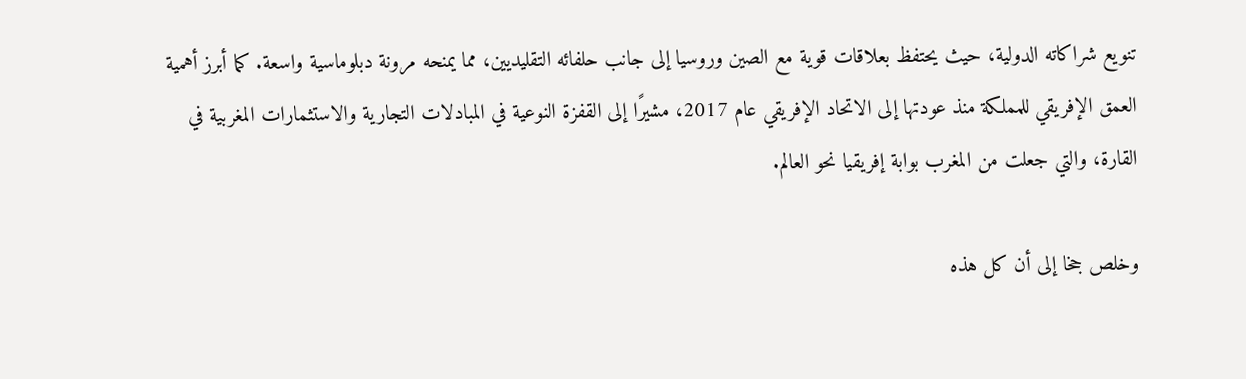تنويع شراكاته الدولية، حيث يحتفظ بعلاقات قوية مع الصين وروسيا إلى جانب حلفائه التقليديين، مما يمنحه مرونة دبلوماسية واسعة. كما أبرز أهمية العمق الإفريقي للمملكة منذ عودتها إلى الاتحاد الإفريقي عام 2017، مشيرًا إلى القفزة النوعية في المبادلات التجارية والاستثمارات المغربية في القارة، والتي جعلت من المغرب بوابة إفريقيا نحو العالم.

وخلص جخا إلى أن كل هذه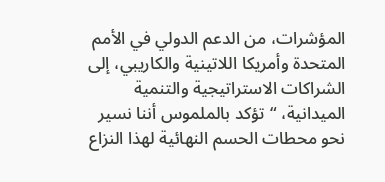المؤشرات، من الدعم الدولي في الأمم المتحدة وأمريكا اللاتينية والكاريبي، إلى الشراكات الاستراتيجية والتنمية الميدانية، “تؤكد بالملموس أننا نسير نحو محطات الحسم النهائية لهذا النزاع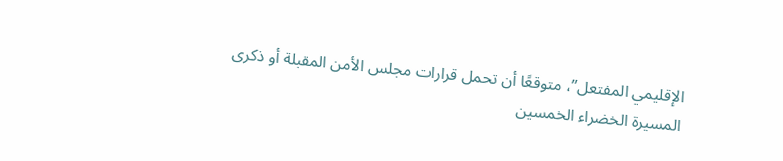الإقليمي المفتعل”، متوقعًا أن تحمل قرارات مجلس الأمن المقبلة أو ذكرى المسيرة الخضراء الخمسين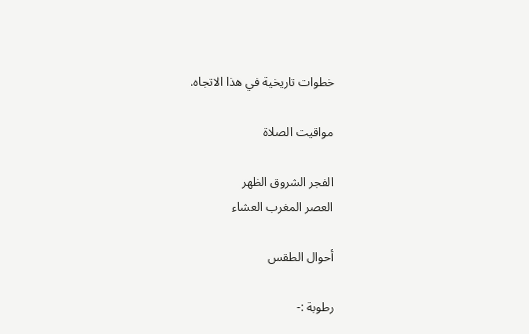خطوات تاريخية في هذا الاتجاه.

مواقيت الصلاة

الفجر الشروق الظهر
العصر المغرب العشاء

أحوال الطقس

رطوبة :-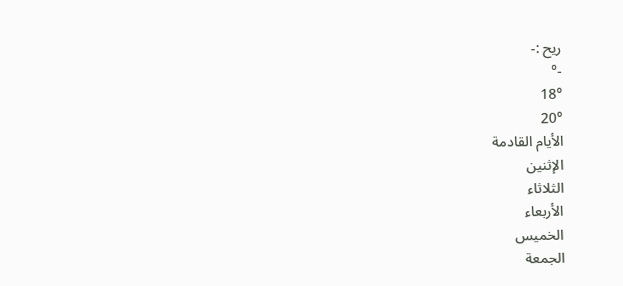ريح :-
-°
18°
20°
الأيام القادمة
الإثنين
الثلاثاء
الأربعاء
الخميس
الجمعة